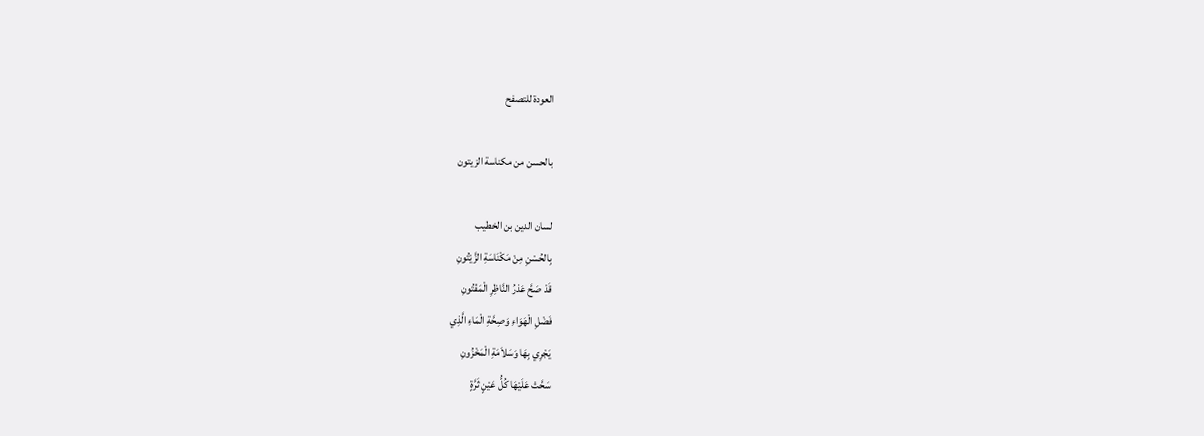العودة للتصفح

بالحسن من مكناسة الزيتون

لسان الدين بن الخطيب
بِالحُسْنِ مِنْ مَكْنَاسَةِ الزَّيْتُونِ
قَدْ صَحَّ عَذرُ النَّاظِرِ الْمَفْتُونِ
فَضْلِ الْهَوَاءِ وَصِحَّةِ الْمَاءِ الَّذِي
يَجْرِي بِهَا وَسَلاَمَةِ الْمَخْزُونِ
سَحَّتْ عَلَيْهَا كُلُّ عَيْنٍ ثَرَّةٍ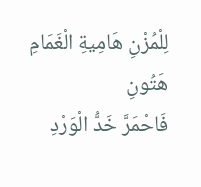لِلْمُزْنِ هَامِيةِ الْغَمَامِ هَتُونِ
فَاحْمَرَّ خَدُّ الْوَرْدِ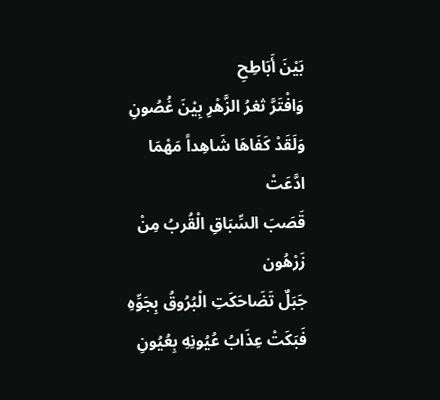بَيْنَ أَبَاطِحِ
وَافْتَرَّ ثغرُ الزَّهْرِ بِيْنَ غُصُونِ
وَلَقَدْ كَفَاهَا شَاهِداً مَهْمَا ادَّعَتْ
قَصَبَ السِّبَاقِ الْقُربُ مِنْ زَرْهُون
جَبَلٌ تَضَاحَكَتِ الْبُرُوقُ بِجَوِّهِ
فَبَكَتْ عِذَابُ عُيُونِهِ بِعُيُونِ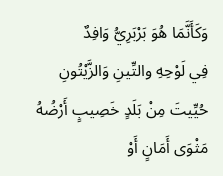وَكَأَنَّمَا هُوَ بَرْبَرِيُّ وَافِدٌ
فِي لَوْحِهِ والتِّينِ وَالزَّيْتُونِ
حُيِّيتَ مِنْ بَلَدٍ خَصِيبٍ أَرْضُهُ
مَثْوَى أَمَانٍ أَوْ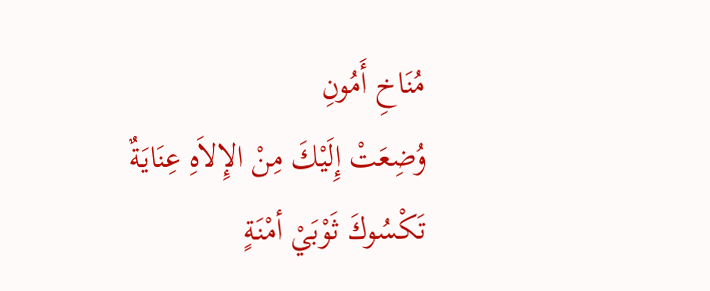مُنَاخِ أَمُونِ
وُضِعَتْ إِلَيْكَ مِنْ الإِلاَهِ عِنَايَةٌ
تَكْسُوكَ ثَوْبَيْ أمْنَةٍ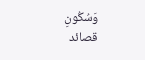وَسُكُونِ
قصائد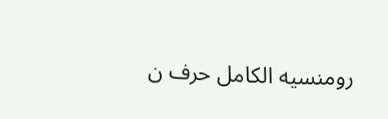رومنسيه الكامل حرف ن